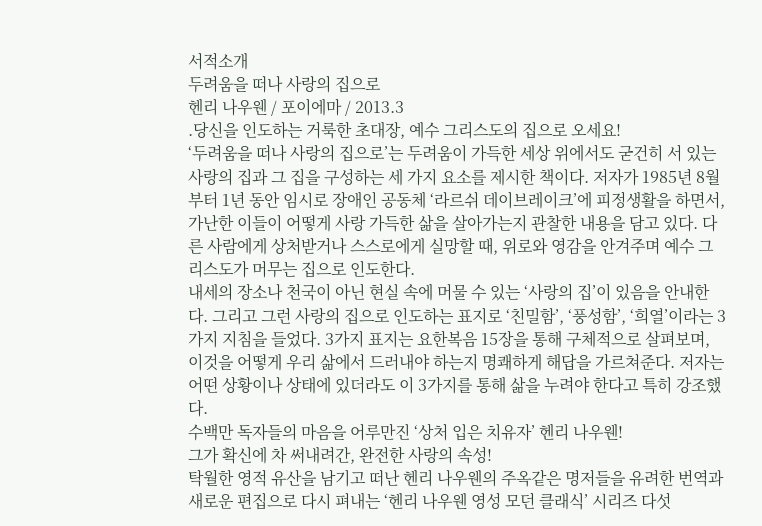서적소개
두려움을 떠나 사랑의 집으로
헨리 나우웬 / 포이에마 / 2013.3
.당신을 인도하는 거룩한 초대장, 예수 그리스도의 집으로 오세요!
‘두려움을 떠나 사랑의 집으로’는 두려움이 가득한 세상 위에서도 굳건히 서 있는 사랑의 집과 그 집을 구성하는 세 가지 요소를 제시한 책이다. 저자가 1985년 8월부터 1년 동안 임시로 장애인 공동체 ‘라르쉬 데이브레이크’에 피정생활을 하면서, 가난한 이들이 어떻게 사랑 가득한 삶을 살아가는지 관찰한 내용을 담고 있다. 다른 사람에게 상처받거나 스스로에게 실망할 때, 위로와 영감을 안겨주며 예수 그리스도가 머무는 집으로 인도한다.
내세의 장소나 천국이 아닌 현실 속에 머물 수 있는 ‘사랑의 집’이 있음을 안내한다. 그리고 그런 사랑의 집으로 인도하는 표지로 ‘친밀함’, ‘풍성함’, ‘희열’이라는 3가지 지침을 들었다. 3가지 표지는 요한복음 15장을 통해 구체적으로 살펴보며, 이것을 어떻게 우리 삶에서 드러내야 하는지 명쾌하게 해답을 가르쳐준다. 저자는 어떤 상황이나 상태에 있더라도 이 3가지를 통해 삶을 누려야 한다고 특히 강조했다.
수백만 독자들의 마음을 어루만진 ‘상처 입은 치유자’ 헨리 나우웬!
그가 확신에 차 써내려간, 완전한 사랑의 속성!
탁월한 영적 유산을 남기고 떠난 헨리 나우웬의 주옥같은 명저들을 유려한 번역과 새로운 편집으로 다시 펴내는 ‘헨리 나우웬 영성 모던 클래식’ 시리즈 다섯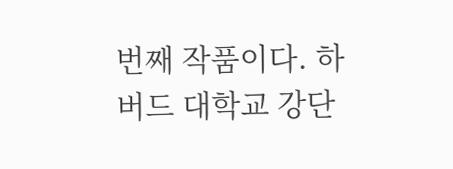번째 작품이다. 하버드 대학교 강단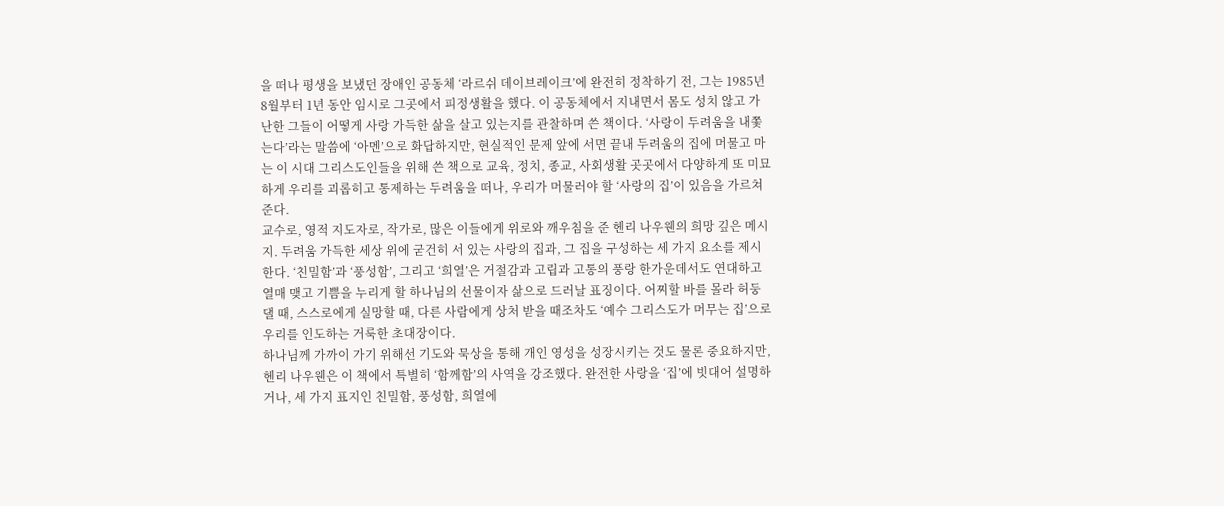을 떠나 평생을 보냈던 장애인 공동체 ‘라르쉬 데이브레이크’에 완전히 정착하기 전, 그는 1985년 8월부터 1년 동안 임시로 그곳에서 피정생활을 했다. 이 공동체에서 지내면서 몸도 성치 않고 가난한 그들이 어떻게 사랑 가득한 삶을 살고 있는지를 관찰하며 쓴 책이다. ‘사랑이 두려움을 내쫓는다’라는 말씀에 ‘아멘’으로 화답하지만, 현실적인 문제 앞에 서면 끝내 두려움의 집에 머물고 마는 이 시대 그리스도인들을 위해 쓴 책으로 교육, 정치, 종교, 사회생활 곳곳에서 다양하게 또 미묘하게 우리를 괴롭히고 통제하는 두려움을 떠나, 우리가 머물러야 할 ‘사랑의 집’이 있음을 가르쳐준다.
교수로, 영적 지도자로, 작가로, 많은 이들에게 위로와 깨우침을 준 헨리 나우웬의 희망 깊은 메시지. 두려움 가득한 세상 위에 굳건히 서 있는 사랑의 집과, 그 집을 구성하는 세 가지 요소를 제시한다. ‘친밀함’과 ‘풍성함’, 그리고 ‘희열’은 거절감과 고립과 고통의 풍랑 한가운데서도 연대하고 열매 맺고 기쁨을 누리게 할 하나님의 선물이자 삶으로 드러날 표징이다. 어찌할 바를 몰라 허둥댈 때, 스스로에게 실망할 때, 다른 사람에게 상처 받을 때조차도 ‘예수 그리스도가 머무는 집’으로 우리를 인도하는 거룩한 초대장이다.
하나님께 가까이 가기 위해선 기도와 묵상을 통해 개인 영성을 성장시키는 것도 물론 중요하지만, 헨리 나우웬은 이 책에서 특별히 ‘함께함’의 사역을 강조했다. 완전한 사랑을 ‘집’에 빗대어 설명하거나, 세 가지 표지인 친밀함, 풍성함, 희열에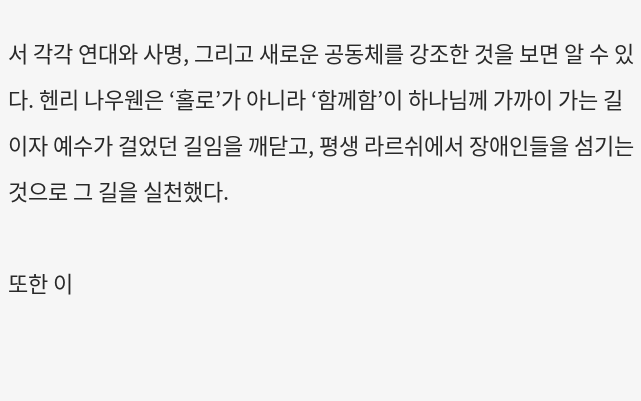서 각각 연대와 사명, 그리고 새로운 공동체를 강조한 것을 보면 알 수 있다. 헨리 나우웬은 ‘홀로’가 아니라 ‘함께함’이 하나님께 가까이 가는 길이자 예수가 걸었던 길임을 깨닫고, 평생 라르쉬에서 장애인들을 섬기는 것으로 그 길을 실천했다.

또한 이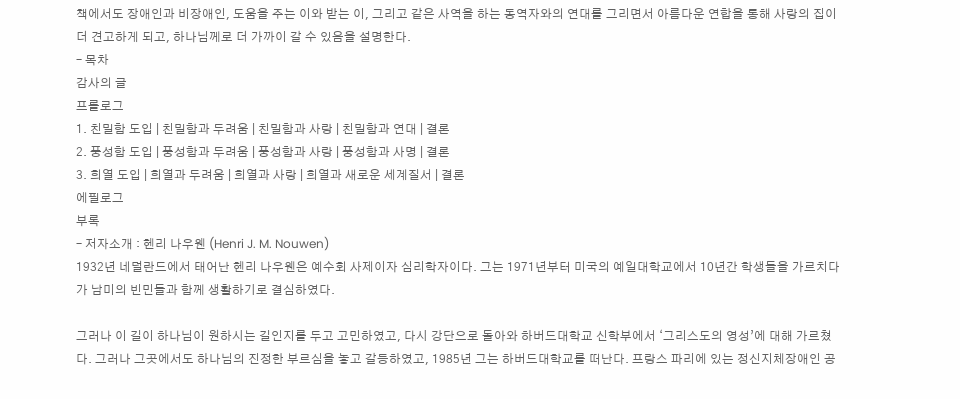책에서도 장애인과 비장애인, 도움을 주는 이와 받는 이, 그리고 같은 사역을 하는 동역자와의 연대를 그리면서 아름다운 연합을 통해 사랑의 집이 더 견고하게 되고, 하나님께로 더 가까이 갈 수 있음을 설명한다.
– 목차
감사의 글
프롤로그
1. 친밀함 도입 | 친밀함과 두려움 | 친밀함과 사랑 | 친밀함과 연대 | 결론
2. 풍성함 도입 | 풍성함과 두려움 | 풍성함과 사랑 | 풍성함과 사명 | 결론
3. 희열 도입 | 희열과 두려움 | 희열과 사랑 | 희열과 새로운 세계질서 | 결론
에필로그
부록
– 저자소개 : 헨리 나우웬 (Henri J. M. Nouwen)
1932년 네덜란드에서 태어난 헨리 나우웬은 예수회 사제이자 심리학자이다. 그는 1971년부터 미국의 예일대학교에서 10년간 학생들을 가르치다가 남미의 빈민들과 함께 생활하기로 결심하였다.

그러나 이 길이 하나님이 원하시는 길인지를 두고 고민하였고, 다시 강단으로 돌아와 하버드대학교 신학부에서 ‘그리스도의 영성’에 대해 가르쳤다. 그러나 그곳에서도 하나님의 진정한 부르심을 놓고 갈등하였고, 1985년 그는 하버드대학교를 떠난다. 프랑스 파리에 있는 정신지체장애인 공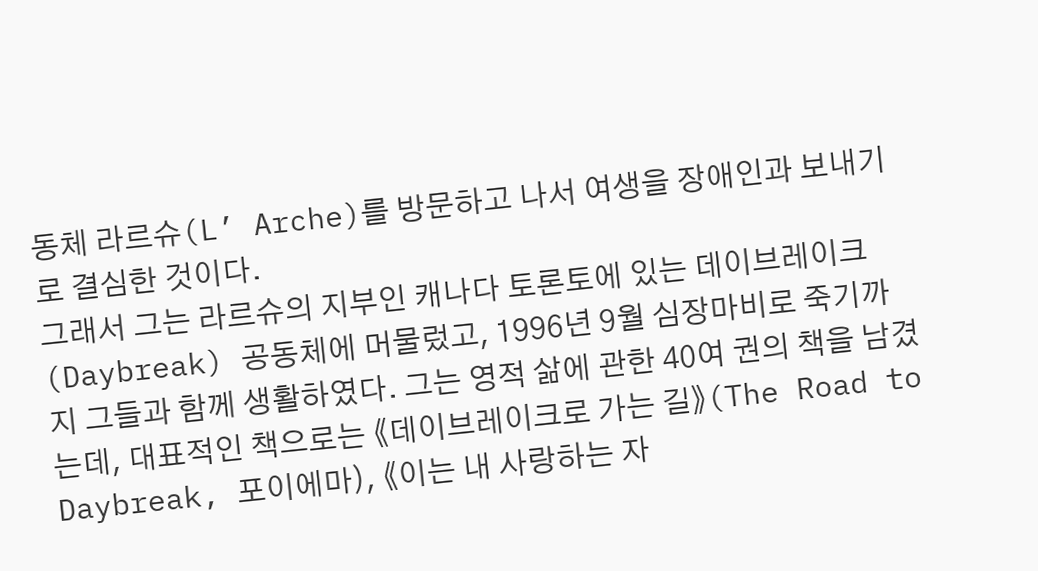동체 라르슈(L’ Arche)를 방문하고 나서 여생을 장애인과 보내기로 결심한 것이다.
그래서 그는 라르슈의 지부인 캐나다 토론토에 있는 데이브레이크(Daybreak) 공동체에 머물렀고, 1996년 9월 심장마비로 죽기까지 그들과 함께 생활하였다. 그는 영적 삶에 관한 40여 권의 책을 남겼는데, 대표적인 책으로는 《데이브레이크로 가는 길》(The Road to Daybreak, 포이에마), 《이는 내 사랑하는 자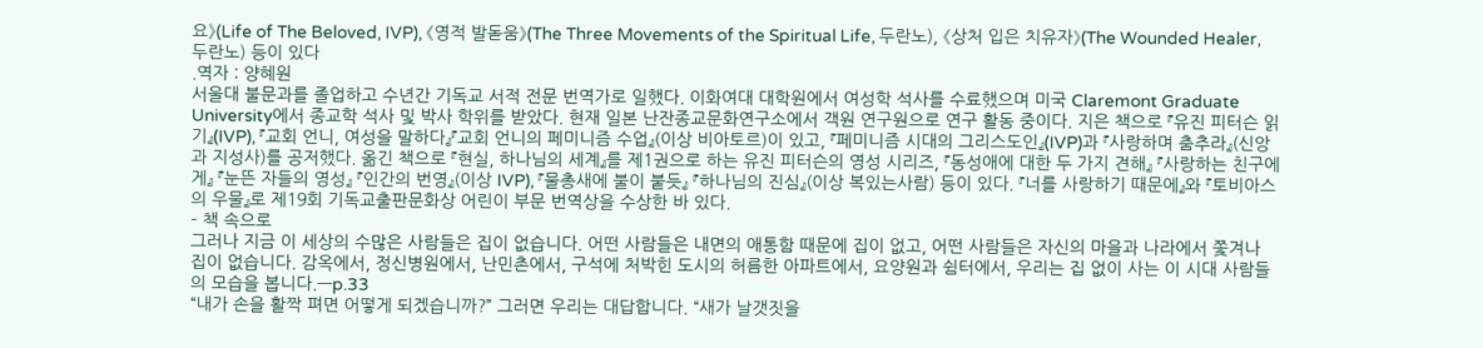요》(Life of The Beloved, IVP), 《영적 발돋움》(The Three Movements of the Spiritual Life, 두란노), 《상처 입은 치유자》(The Wounded Healer, 두란노) 등이 있다
.역자 : 양혜원
서울대 불문과를 졸업하고 수년간 기독교 서적 전문 번역가로 일했다. 이화여대 대학원에서 여성학 석사를 수료했으며 미국 Claremont Graduate University에서 종교학 석사 및 박사 학위를 받았다. 현재 일본 난잔종교문화연구소에서 객원 연구원으로 연구 활동 중이다. 지은 책으로 『유진 피터슨 읽기』(IVP), 『교회 언니, 여성을 말하다』『교회 언니의 페미니즘 수업』(이상 비아토르)이 있고, 『페미니즘 시대의 그리스도인』(IVP)과 『사랑하며 춤추라』(신앙과 지성사)를 공저했다. 옮긴 책으로 『현실, 하나님의 세계』를 제1권으로 하는 유진 피터슨의 영성 시리즈, 『동성애에 대한 두 가지 견해』 『사랑하는 친구에게』 『눈뜬 자들의 영성』 『인간의 번영』(이상 IVP), 『물총새에 불이 붙듯』 『하나님의 진심』(이상 복있는사람) 등이 있다. 『너를 사랑하기 때문에』와 『토비아스의 우물』로 제19회 기독교출판문화상 어린이 부문 번역상을 수상한 바 있다.
– 책 속으로
그러나 지금 이 세상의 수많은 사람들은 집이 없습니다. 어떤 사람들은 내면의 애통함 때문에 집이 없고, 어떤 사람들은 자신의 마을과 나라에서 쫓겨나 집이 없습니다. 감옥에서, 정신병원에서, 난민촌에서, 구석에 처박힌 도시의 허름한 아파트에서, 요양원과 쉼터에서, 우리는 집 없이 사는 이 시대 사람들의 모습을 봅니다.—p.33
“내가 손을 활짝 펴면 어떻게 되겠습니까?” 그러면 우리는 대답합니다. “새가 날갯짓을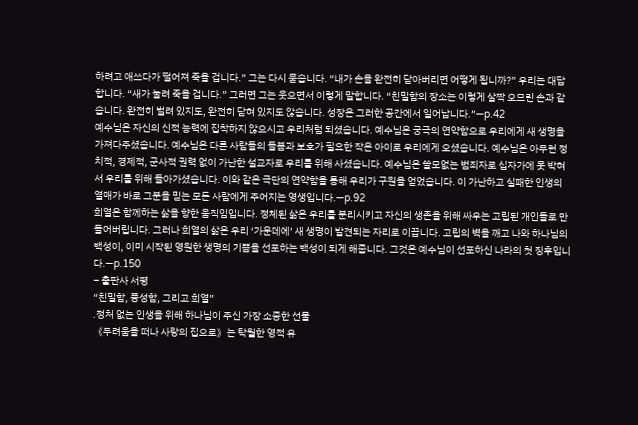하려고 애쓰다가 떨어져 죽을 겁니다.” 그는 다시 묻습니다. “내가 손을 완전히 닫아버리면 어떻게 됩니까?” 우리는 대답합니다. “새가 눌려 죽을 겁니다.” 그러면 그는 웃으면서 이렇게 말합니다. “친밀함의 장소는 이렇게 살짝 오므린 손과 같습니다. 완전히 벌려 있지도, 완전히 닫혀 있지도 않습니다. 성장은 그러한 공간에서 일어납니다.”—p.42
예수님은 자신의 신적 능력에 집착하지 않으시고 우리처럼 되셨습니다. 예수님은 궁극의 연약함으로 우리에게 새 생명을 가져다주셨습니다. 예수님은 다른 사람들의 돌봄과 보호가 필요한 작은 아이로 우리에게 오셨습니다. 예수님은 아무런 정치적, 경제적, 군사적 권력 없이 가난한 설교자로 우리를 위해 사셨습니다. 예수님은 쓸모없는 범죄자로 십자가에 못 박혀서 우리를 위해 돌아가셨습니다. 이와 같은 극단의 연약함을 통해 우리가 구원을 얻었습니다. 이 가난하고 실패한 인생의 열매가 바로 그분을 믿는 모든 사람에게 주어지는 영생입니다.—p.92
희열은 함께하는 삶을 향한 움직임입니다. 정체된 삶은 우리를 분리시키고 자신의 생존을 위해 싸우는 고립된 개인들로 만들어버립니다. 그러나 희열의 삶은 우리 ‘가운데에’ 새 생명이 발견되는 자리로 이끕니다. 고립의 벽을 깨고 나와 하나님의 백성이, 이미 시작된 영원한 생명의 기쁨을 선포하는 백성이 되게 해줍니다. 그것은 예수님이 선포하신 나라의 첫 징후입니다.—p.150
– 출판사 서평
“친밀함, 풍성함, 그리고 희열”
.정처 없는 인생을 위해 하나님이 주신 가장 소중한 선물
《두려움을 떠나 사랑의 집으로》는 탁월한 영적 유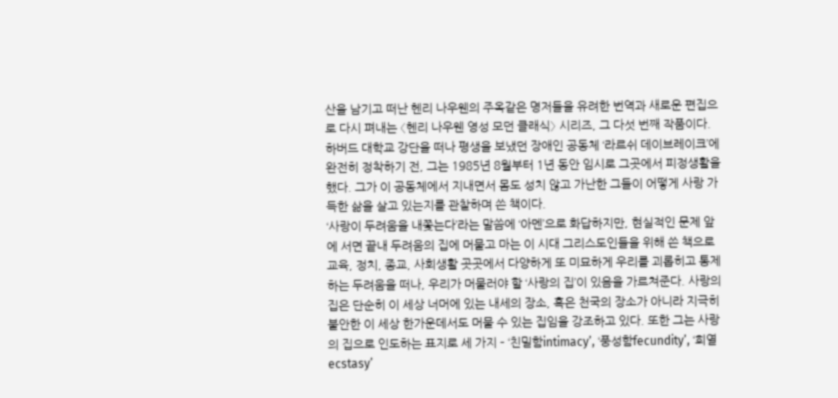산을 남기고 떠난 헨리 나우웬의 주옥같은 명저들을 유려한 번역과 새로운 편집으로 다시 펴내는 〈헨리 나우웬 영성 모던 클래식〉 시리즈, 그 다섯 번째 작품이다. 하버드 대학교 강단을 떠나 평생을 보냈던 장애인 공동체 ‘라르쉬 데이브레이크’에 완전히 정착하기 전, 그는 1985년 8월부터 1년 동안 임시로 그곳에서 피정생활을 했다. 그가 이 공동체에서 지내면서 몸도 성치 않고 가난한 그들이 어떻게 사랑 가득한 삶을 살고 있는지를 관찰하며 쓴 책이다.
‘사랑이 두려움을 내쫓는다’라는 말씀에 ‘아멘’으로 화답하지만, 현실적인 문제 앞에 서면 끝내 두려움의 집에 머물고 마는 이 시대 그리스도인들을 위해 쓴 책으로 교육, 정치, 종교, 사회생활 곳곳에서 다양하게 또 미묘하게 우리를 괴롭히고 통제하는 두려움을 떠나, 우리가 머물러야 할 ‘사랑의 집’이 있음을 가르쳐준다. 사랑의 집은 단순히 이 세상 너머에 있는 내세의 장소, 혹은 천국의 장소가 아니라 지극히 불안한 이 세상 한가운데서도 머물 수 있는 집임을 강조하고 있다. 또한 그는 사랑의 집으로 인도하는 표지로 세 가지 – ‘친밀함intimacy’, ‘풍성함fecundity’, ‘희열ecstasy’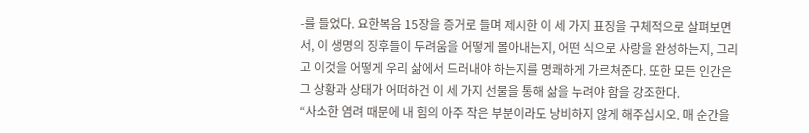-를 들었다. 요한복음 15장을 증거로 들며 제시한 이 세 가지 표징을 구체적으로 살펴보면서, 이 생명의 징후들이 두려움을 어떻게 몰아내는지, 어떤 식으로 사랑을 완성하는지, 그리고 이것을 어떻게 우리 삶에서 드러내야 하는지를 명쾌하게 가르쳐준다. 또한 모든 인간은 그 상황과 상태가 어떠하건 이 세 가지 선물을 통해 삶을 누려야 함을 강조한다.
“사소한 염려 때문에 내 힘의 아주 작은 부분이라도 낭비하지 않게 해주십시오. 매 순간을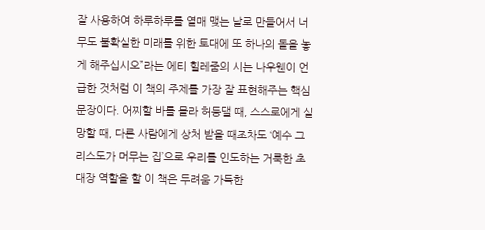잘 사용하여 하루하루를 열매 맺는 날로 만들어서 너무도 불확실한 미래를 위한 토대에 또 하나의 돌을 놓게 해주십시오”라는 에티 힐레줌의 시는 나우웬이 언급한 것처럼 이 책의 주제를 가장 잘 표현해주는 핵심 문장이다. 어찌할 바를 몰라 허둥댈 때, 스스로에게 실망할 때, 다른 사람에게 상처 받을 때조차도 ‘예수 그리스도가 머무는 집’으로 우리를 인도하는 거룩한 초대장 역할을 할 이 책은 두려움 가득한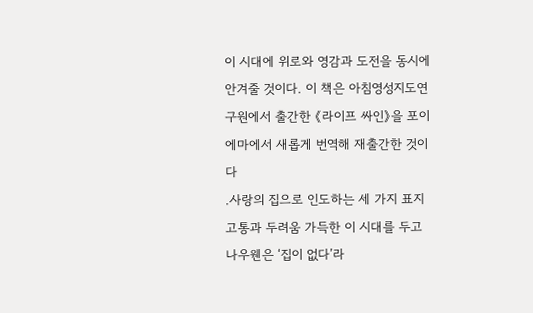이 시대에 위로와 영감과 도전을 동시에 안겨줄 것이다. 이 책은 아침영성지도연구원에서 출간한 《라이프 싸인》을 포이에마에서 새롭게 번역해 재출간한 것이다
.사랑의 집으로 인도하는 세 가지 표지
고통과 두려움 가득한 이 시대를 두고 나우웬은 ‘집이 없다’라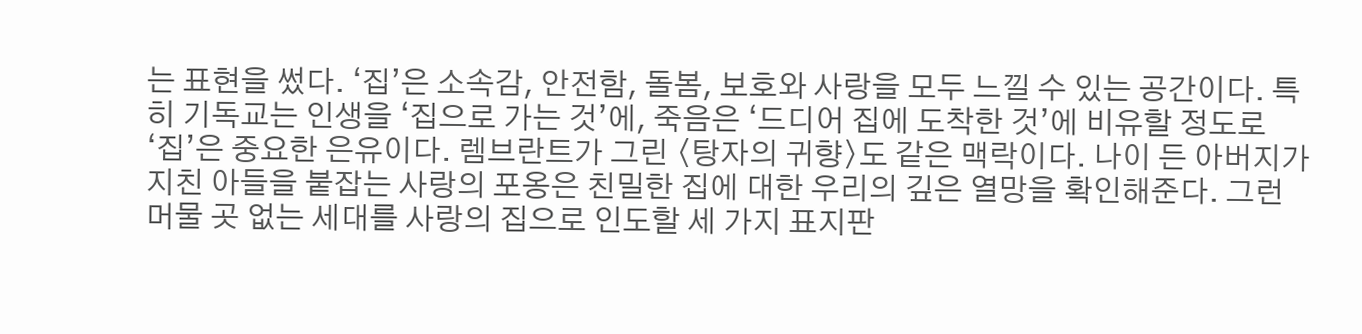는 표현을 썼다. ‘집’은 소속감, 안전함, 돌봄, 보호와 사랑을 모두 느낄 수 있는 공간이다. 특히 기독교는 인생을 ‘집으로 가는 것’에, 죽음은 ‘드디어 집에 도착한 것’에 비유할 정도로 ‘집’은 중요한 은유이다. 렘브란트가 그린 〈탕자의 귀향〉도 같은 맥락이다. 나이 든 아버지가 지친 아들을 붙잡는 사랑의 포옹은 친밀한 집에 대한 우리의 깊은 열망을 확인해준다. 그런 머물 곳 없는 세대를 사랑의 집으로 인도할 세 가지 표지판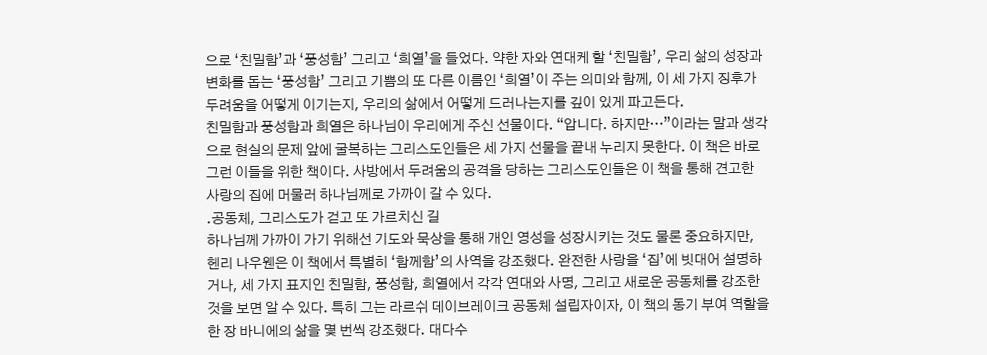으로 ‘친밀함’과 ‘풍성함’ 그리고 ‘희열’을 들었다. 약한 자와 연대케 할 ‘친밀함’, 우리 삶의 성장과 변화를 돕는 ‘풍성함’ 그리고 기쁨의 또 다른 이름인 ‘희열’이 주는 의미와 함께, 이 세 가지 징후가 두려움을 어떻게 이기는지, 우리의 삶에서 어떻게 드러나는지를 깊이 있게 파고든다.
친밀함과 풍성함과 희열은 하나님이 우리에게 주신 선물이다. “압니다. 하지만…”이라는 말과 생각으로 현실의 문제 앞에 굴복하는 그리스도인들은 세 가지 선물을 끝내 누리지 못한다. 이 책은 바로 그런 이들을 위한 책이다. 사방에서 두려움의 공격을 당하는 그리스도인들은 이 책을 통해 견고한 사랑의 집에 머물러 하나님께로 가까이 갈 수 있다.
.공동체, 그리스도가 걷고 또 가르치신 길
하나님께 가까이 가기 위해선 기도와 묵상을 통해 개인 영성을 성장시키는 것도 물론 중요하지만, 헨리 나우웬은 이 책에서 특별히 ‘함께함’의 사역을 강조했다. 완전한 사랑을 ‘집’에 빗대어 설명하거나, 세 가지 표지인 친밀함, 풍성함, 희열에서 각각 연대와 사명, 그리고 새로운 공동체를 강조한 것을 보면 알 수 있다. 특히 그는 라르쉬 데이브레이크 공동체 설립자이자, 이 책의 동기 부여 역할을 한 장 바니에의 삶을 몇 번씩 강조했다. 대다수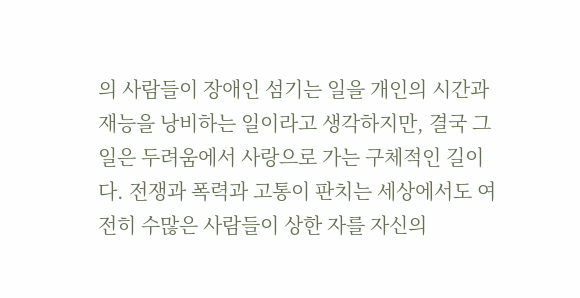의 사람들이 장애인 섬기는 일을 개인의 시간과 재능을 낭비하는 일이라고 생각하지만, 결국 그 일은 두려움에서 사랑으로 가는 구체적인 길이다. 전쟁과 폭력과 고통이 판치는 세상에서도 여전히 수많은 사람들이 상한 자를 자신의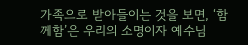가족으로 받아들이는 것을 보면, ‘함께함’은 우리의 소명이자 예수님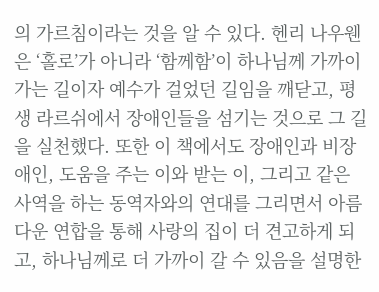의 가르침이라는 것을 알 수 있다. 헨리 나우웬은 ‘홀로’가 아니라 ‘함께함’이 하나님께 가까이 가는 길이자 예수가 걸었던 길임을 깨닫고, 평생 라르쉬에서 장애인들을 섬기는 것으로 그 길을 실천했다. 또한 이 책에서도 장애인과 비장애인, 도움을 주는 이와 받는 이, 그리고 같은 사역을 하는 동역자와의 연대를 그리면서 아름다운 연합을 통해 사랑의 집이 더 견고하게 되고, 하나님께로 더 가까이 갈 수 있음을 설명한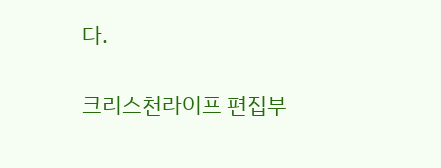다.

크리스천라이프 편집부